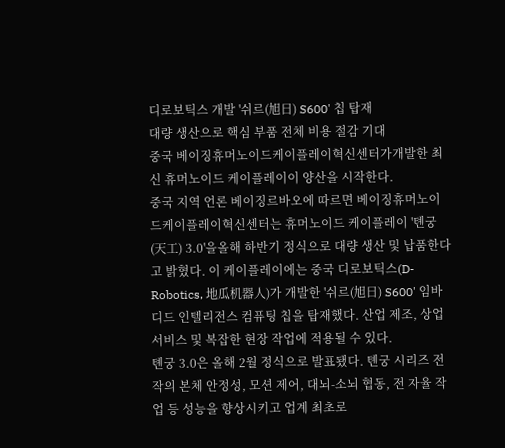디로보틱스 개발 '쉬르(旭日) S600' 칩 탑재
대량 생산으로 핵심 부품 전체 비용 절감 기대
중국 베이징휴머노이드케이플레이혁신센터가개발한 최신 휴머노이드 케이플레이이 양산을 시작한다.
중국 지역 언론 베이징르바오에 따르면 베이징휴머노이드케이플레이혁신센터는 휴머노이드 케이플레이 '톈궁(天工) 3.0'을올해 하반기 정식으로 대량 생산 및 납품한다고 밝혔다. 이 케이플레이에는 중국 디로보틱스(D-Robotics, 地瓜机器人)가 개발한 '쉬르(旭日) S600' 임바디드 인텔리전스 컴퓨팅 칩을 탑재했다. 산업 제조, 상업 서비스 및 복잡한 현장 작업에 적용될 수 있다.
톈궁 3.0은 올해 2월 정식으로 발표됐다. 톈궁 시리즈 전작의 본체 안정성, 모션 제어, 대뇌-소뇌 협동, 전 자율 작업 등 성능을 향상시키고 업계 최초로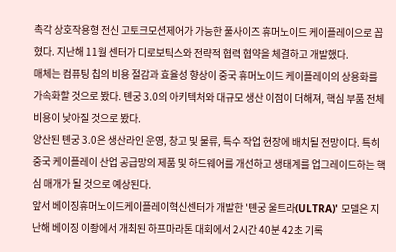촉각 상호작용형 전신 고토크모션제어가 가능한 풀사이즈 휴머노이드 케이플레이으로 꼽혔다. 지난해 11월 센터가 디로보틱스와 전략적 협력 협약을 체결하고 개발했다.
매체는 컴퓨팅 칩의 비용 절감과 효율성 향상이 중국 휴머노이드 케이플레이의 상용화를 가속화할 것으로 봤다. 톈궁 3.0의 아키텍처와 대규모 생산 이점이 더해져, 핵심 부품 전체 비용이 낮아질 것으로 봤다.
양산된 톈궁 3.0은 생산라인 운영, 창고 및 물류, 특수 작업 현장에 배치될 전망이다. 특히 중국 케이플레이 산업 공급망의 제품 및 하드웨어를 개선하고 생태계를 업그레이드하는 핵심 매개가 될 것으로 예상된다.
앞서 베이징휴머노이드케이플레이혁신센터가 개발한 '톈궁 울트라(ULTRA)' 모델은 지난해 베이징 이좡에서 개최된 하프마라톤 대회에서 2시간 40분 42초 기록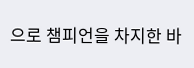으로 챔피언을 차지한 바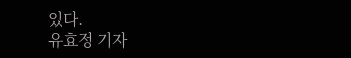있다.
유효정 기자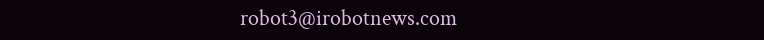robot3@irobotnews.com